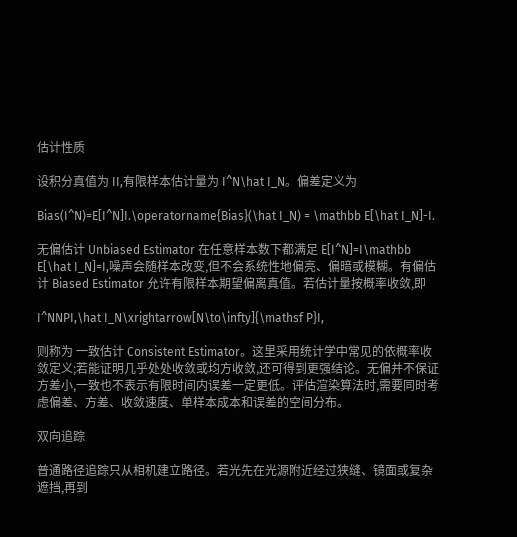估计性质

设积分真值为 II,有限样本估计量为 I^N\hat I_N。偏差定义为

Bias(I^N)=E[I^N]I.\operatorname{Bias}(\hat I_N) = \mathbb E[\hat I_N]-I.

无偏估计 Unbiased Estimator 在任意样本数下都满足 E[I^N]=I\mathbb E[\hat I_N]=I,噪声会随样本改变,但不会系统性地偏亮、偏暗或模糊。有偏估计 Biased Estimator 允许有限样本期望偏离真值。若估计量按概率收敛,即

I^NNPI,\hat I_N\xrightarrow[N\to\infty]{\mathsf P}I,

则称为 一致估计 Consistent Estimator。这里采用统计学中常见的依概率收敛定义;若能证明几乎处处收敛或均方收敛,还可得到更强结论。无偏并不保证方差小,一致也不表示有限时间内误差一定更低。评估渲染算法时,需要同时考虑偏差、方差、收敛速度、单样本成本和误差的空间分布。

双向追踪

普通路径追踪只从相机建立路径。若光先在光源附近经过狭缝、镜面或复杂遮挡,再到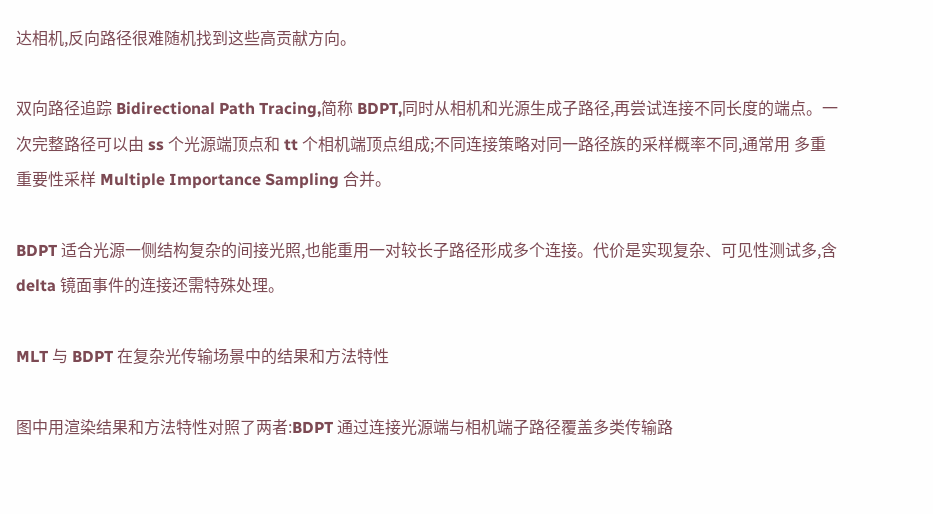达相机,反向路径很难随机找到这些高贡献方向。

双向路径追踪 Bidirectional Path Tracing,简称 BDPT,同时从相机和光源生成子路径,再尝试连接不同长度的端点。一次完整路径可以由 ss 个光源端顶点和 tt 个相机端顶点组成;不同连接策略对同一路径族的采样概率不同,通常用 多重重要性采样 Multiple Importance Sampling 合并。

BDPT 适合光源一侧结构复杂的间接光照,也能重用一对较长子路径形成多个连接。代价是实现复杂、可见性测试多,含 delta 镜面事件的连接还需特殊处理。

MLT 与 BDPT 在复杂光传输场景中的结果和方法特性

图中用渲染结果和方法特性对照了两者:BDPT 通过连接光源端与相机端子路径覆盖多类传输路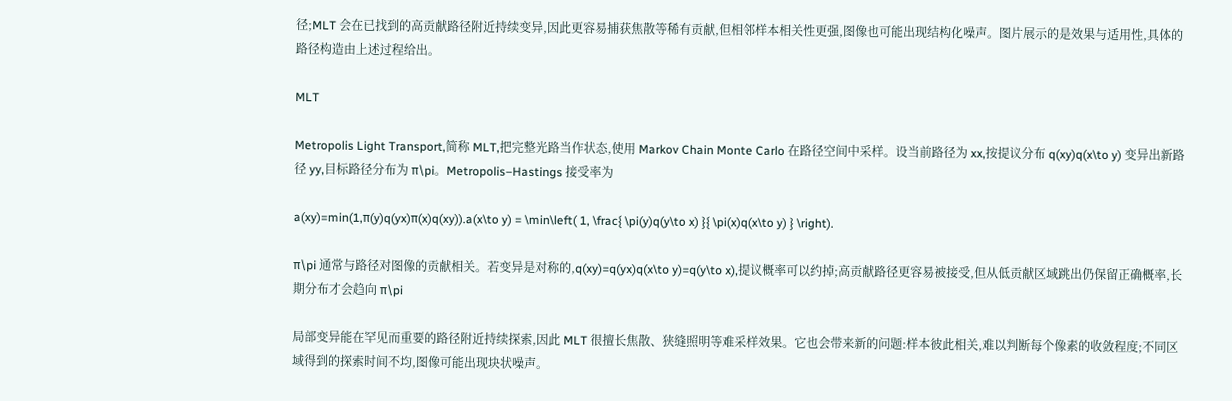径;MLT 会在已找到的高贡献路径附近持续变异,因此更容易捕获焦散等稀有贡献,但相邻样本相关性更强,图像也可能出现结构化噪声。图片展示的是效果与适用性,具体的路径构造由上述过程给出。

MLT

Metropolis Light Transport,简称 MLT,把完整光路当作状态,使用 Markov Chain Monte Carlo 在路径空间中采样。设当前路径为 xx,按提议分布 q(xy)q(x\to y) 变异出新路径 yy,目标路径分布为 π\pi。Metropolis–Hastings 接受率为

a(xy)=min(1,π(y)q(yx)π(x)q(xy)).a(x\to y) = \min\left( 1, \frac{ \pi(y)q(y\to x) }{ \pi(x)q(x\to y) } \right).

π\pi 通常与路径对图像的贡献相关。若变异是对称的,q(xy)=q(yx)q(x\to y)=q(y\to x),提议概率可以约掉;高贡献路径更容易被接受,但从低贡献区域跳出仍保留正确概率,长期分布才会趋向 π\pi

局部变异能在罕见而重要的路径附近持续探索,因此 MLT 很擅长焦散、狭缝照明等难采样效果。它也会带来新的问题:样本彼此相关,难以判断每个像素的收敛程度;不同区域得到的探索时间不均,图像可能出现块状噪声。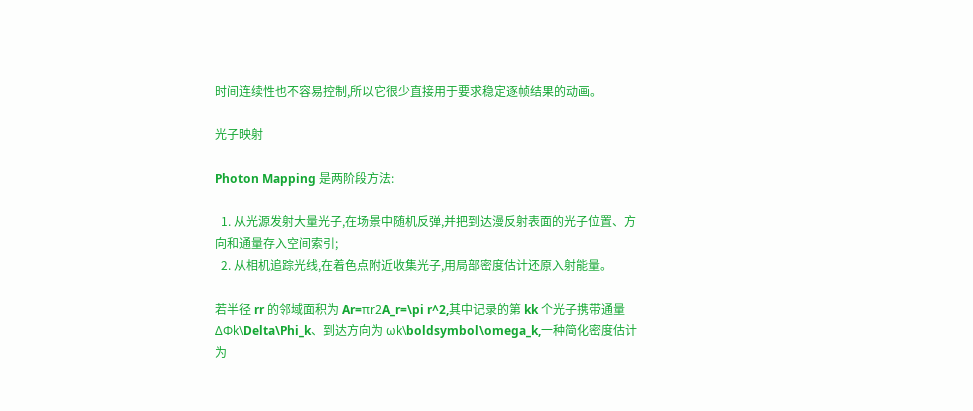时间连续性也不容易控制,所以它很少直接用于要求稳定逐帧结果的动画。

光子映射

Photon Mapping 是两阶段方法:

  1. 从光源发射大量光子,在场景中随机反弹,并把到达漫反射表面的光子位置、方向和通量存入空间索引;
  2. 从相机追踪光线,在着色点附近收集光子,用局部密度估计还原入射能量。

若半径 rr 的邻域面积为 Ar=πr2A_r=\pi r^2,其中记录的第 kk 个光子携带通量 ΔΦk\Delta\Phi_k、到达方向为 ωk\boldsymbol\omega_k,一种简化密度估计为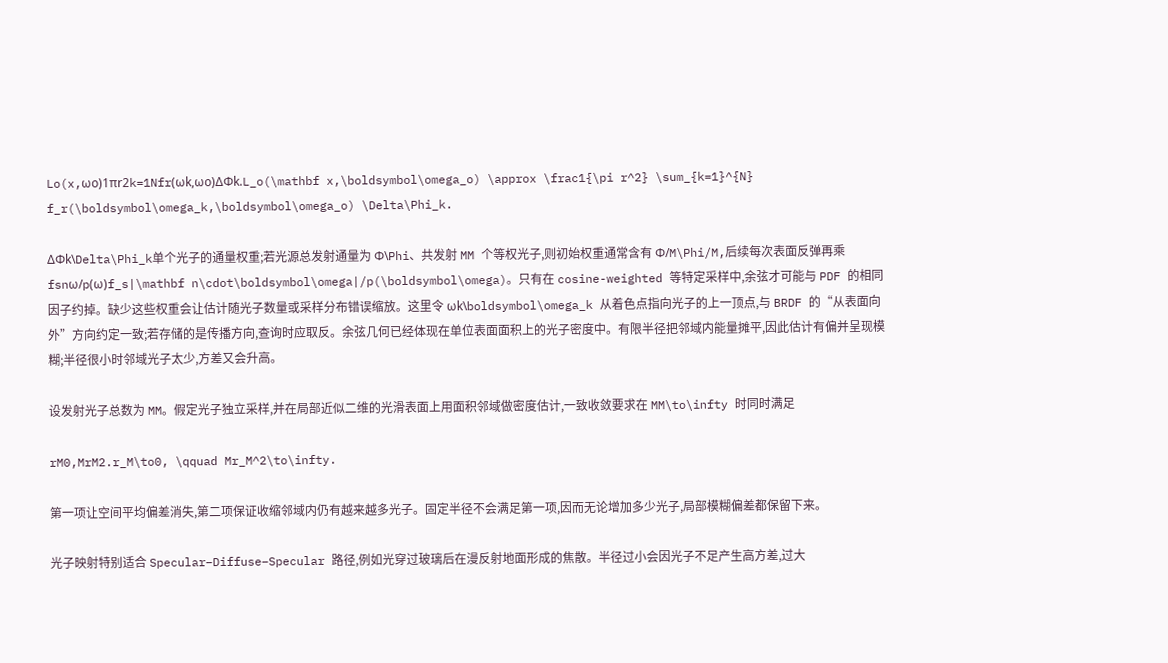Lo(x,ωo)1πr2k=1Nfr(ωk,ωo)ΔΦk.L_o(\mathbf x,\boldsymbol\omega_o) \approx \frac1{\pi r^2} \sum_{k=1}^{N} f_r(\boldsymbol\omega_k,\boldsymbol\omega_o) \Delta\Phi_k.

ΔΦk\Delta\Phi_k单个光子的通量权重;若光源总发射通量为 Φ\Phi、共发射 MM 个等权光子,则初始权重通常含有 Φ/M\Phi/M,后续每次表面反弹再乘 fsnω/p(ω)f_s|\mathbf n\cdot\boldsymbol\omega|/p(\boldsymbol\omega)。只有在 cosine-weighted 等特定采样中,余弦才可能与 PDF 的相同因子约掉。缺少这些权重会让估计随光子数量或采样分布错误缩放。这里令 ωk\boldsymbol\omega_k 从着色点指向光子的上一顶点,与 BRDF 的“从表面向外”方向约定一致;若存储的是传播方向,查询时应取反。余弦几何已经体现在单位表面面积上的光子密度中。有限半径把邻域内能量摊平,因此估计有偏并呈现模糊;半径很小时邻域光子太少,方差又会升高。

设发射光子总数为 MM。假定光子独立采样,并在局部近似二维的光滑表面上用面积邻域做密度估计,一致收敛要求在 MM\to\infty 时同时满足

rM0,MrM2.r_M\to0, \qquad Mr_M^2\to\infty.

第一项让空间平均偏差消失,第二项保证收缩邻域内仍有越来越多光子。固定半径不会满足第一项,因而无论增加多少光子,局部模糊偏差都保留下来。

光子映射特别适合 Specular–Diffuse–Specular 路径,例如光穿过玻璃后在漫反射地面形成的焦散。半径过小会因光子不足产生高方差,过大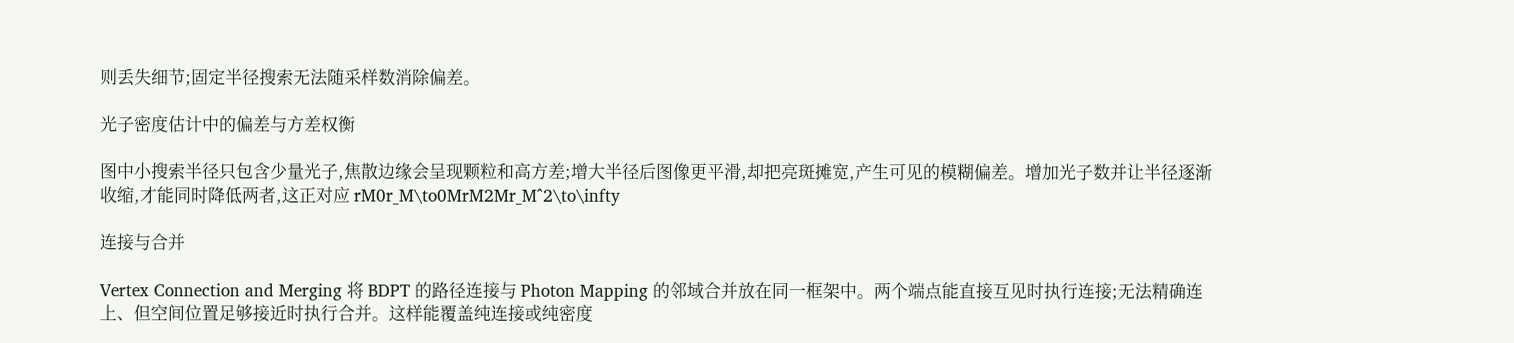则丢失细节;固定半径搜索无法随采样数消除偏差。

光子密度估计中的偏差与方差权衡

图中小搜索半径只包含少量光子,焦散边缘会呈现颗粒和高方差;增大半径后图像更平滑,却把亮斑摊宽,产生可见的模糊偏差。增加光子数并让半径逐渐收缩,才能同时降低两者,这正对应 rM0r_M\to0MrM2Mr_M^2\to\infty

连接与合并

Vertex Connection and Merging 将 BDPT 的路径连接与 Photon Mapping 的邻域合并放在同一框架中。两个端点能直接互见时执行连接;无法精确连上、但空间位置足够接近时执行合并。这样能覆盖纯连接或纯密度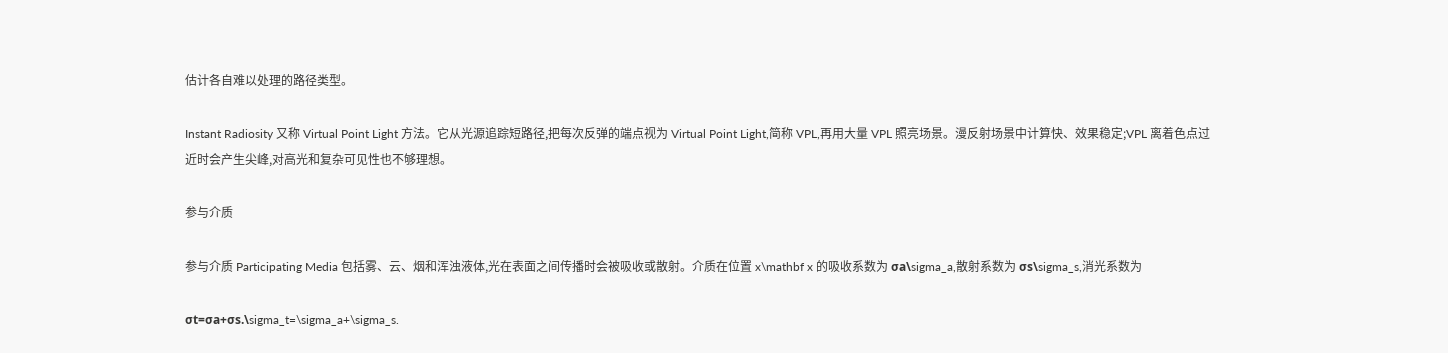估计各自难以处理的路径类型。

Instant Radiosity 又称 Virtual Point Light 方法。它从光源追踪短路径,把每次反弹的端点视为 Virtual Point Light,简称 VPL,再用大量 VPL 照亮场景。漫反射场景中计算快、效果稳定;VPL 离着色点过近时会产生尖峰,对高光和复杂可见性也不够理想。

参与介质

参与介质 Participating Media 包括雾、云、烟和浑浊液体,光在表面之间传播时会被吸收或散射。介质在位置 x\mathbf x 的吸收系数为 σa\sigma_a,散射系数为 σs\sigma_s,消光系数为

σt=σa+σs.\sigma_t=\sigma_a+\sigma_s.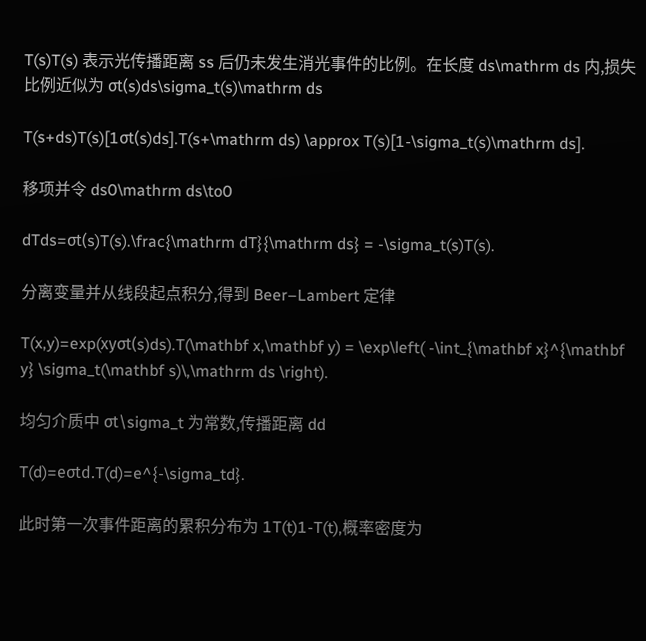T(s)T(s) 表示光传播距离 ss 后仍未发生消光事件的比例。在长度 ds\mathrm ds 内,损失比例近似为 σt(s)ds\sigma_t(s)\mathrm ds

T(s+ds)T(s)[1σt(s)ds].T(s+\mathrm ds) \approx T(s)[1-\sigma_t(s)\mathrm ds].

移项并令 ds0\mathrm ds\to0

dTds=σt(s)T(s).\frac{\mathrm dT}{\mathrm ds} = -\sigma_t(s)T(s).

分离变量并从线段起点积分,得到 Beer–Lambert 定律

T(x,y)=exp(xyσt(s)ds).T(\mathbf x,\mathbf y) = \exp\left( -\int_{\mathbf x}^{\mathbf y} \sigma_t(\mathbf s)\,\mathrm ds \right).

均匀介质中 σt\sigma_t 为常数,传播距离 dd

T(d)=eσtd.T(d)=e^{-\sigma_td}.

此时第一次事件距离的累积分布为 1T(t)1-T(t),概率密度为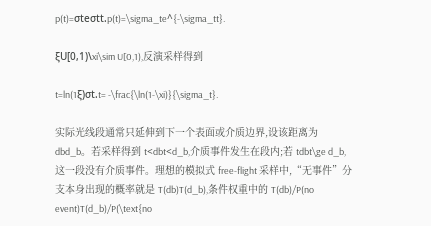p(t)=σteσtt.p(t)=\sigma_te^{-\sigma_tt}.

ξU[0,1)\xi\sim U[0,1),反演采样得到

t=ln(1ξ)σt.t= -\frac{\ln(1-\xi)}{\sigma_t}.

实际光线段通常只延伸到下一个表面或介质边界,设该距离为 dbd_b。若采样得到 t<dbt<d_b,介质事件发生在段内;若 tdbt\ge d_b,这一段没有介质事件。理想的模拟式 free-flight 采样中,“无事件”分支本身出现的概率就是 T(db)T(d_b),条件权重中的 T(db)/P(no event)T(d_b)/P(\text{no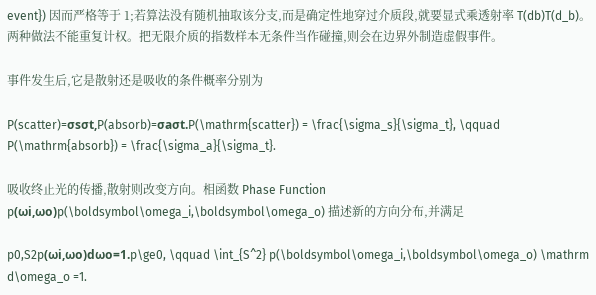event}) 因而严格等于 1;若算法没有随机抽取该分支,而是确定性地穿过介质段,就要显式乘透射率 T(db)T(d_b)。两种做法不能重复计权。把无限介质的指数样本无条件当作碰撞,则会在边界外制造虚假事件。

事件发生后,它是散射还是吸收的条件概率分别为

P(scatter)=σsσt,P(absorb)=σaσt.P(\mathrm{scatter}) = \frac{\sigma_s}{\sigma_t}, \qquad P(\mathrm{absorb}) = \frac{\sigma_a}{\sigma_t}.

吸收终止光的传播,散射则改变方向。相函数 Phase Function p(ωi,ωo)p(\boldsymbol\omega_i,\boldsymbol\omega_o) 描述新的方向分布,并满足

p0,S2p(ωi,ωo)dωo=1.p\ge0, \qquad \int_{S^2} p(\boldsymbol\omega_i,\boldsymbol\omega_o) \mathrm d\omega_o =1.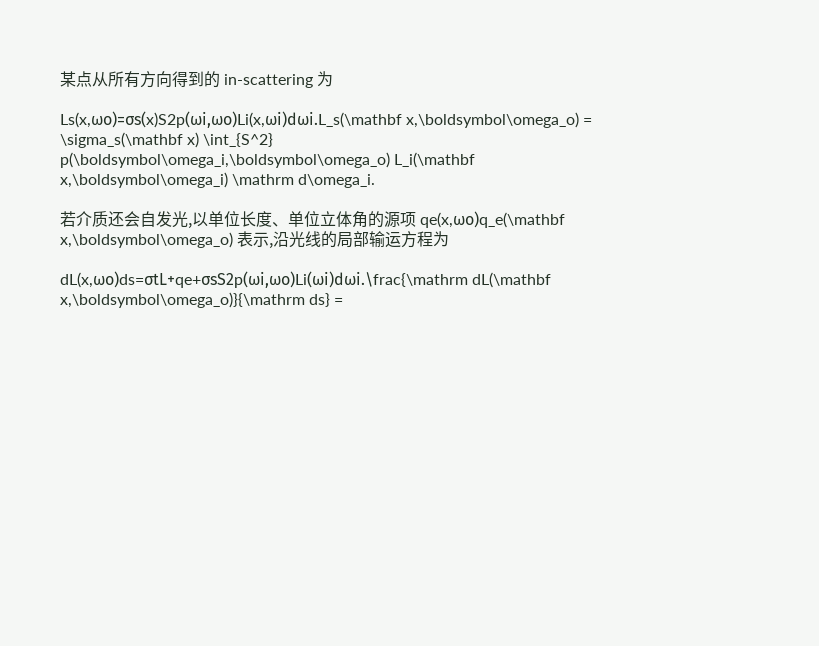某点从所有方向得到的 in-scattering 为

Ls(x,ωo)=σs(x)S2p(ωi,ωo)Li(x,ωi)dωi.L_s(\mathbf x,\boldsymbol\omega_o) = \sigma_s(\mathbf x) \int_{S^2} p(\boldsymbol\omega_i,\boldsymbol\omega_o) L_i(\mathbf x,\boldsymbol\omega_i) \mathrm d\omega_i.

若介质还会自发光,以单位长度、单位立体角的源项 qe(x,ωo)q_e(\mathbf x,\boldsymbol\omega_o) 表示,沿光线的局部输运方程为

dL(x,ωo)ds=σtL+qe+σsS2p(ωi,ωo)Li(ωi)dωi.\frac{\mathrm dL(\mathbf x,\boldsymbol\omega_o)}{\mathrm ds} =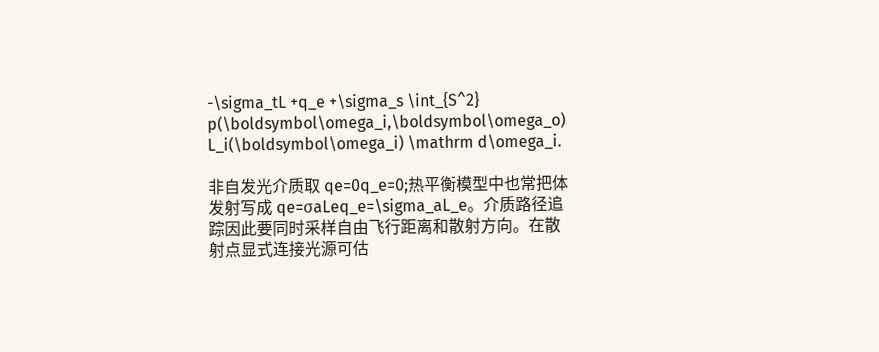-\sigma_tL +q_e +\sigma_s \int_{S^2} p(\boldsymbol\omega_i,\boldsymbol\omega_o) L_i(\boldsymbol\omega_i) \mathrm d\omega_i.

非自发光介质取 qe=0q_e=0;热平衡模型中也常把体发射写成 qe=σaLeq_e=\sigma_aL_e。介质路径追踪因此要同时采样自由飞行距离和散射方向。在散射点显式连接光源可估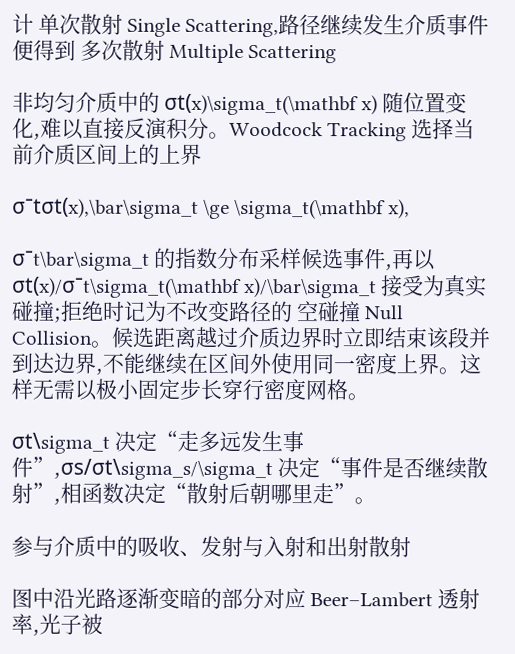计 单次散射 Single Scattering,路径继续发生介质事件便得到 多次散射 Multiple Scattering

非均匀介质中的 σt(x)\sigma_t(\mathbf x) 随位置变化,难以直接反演积分。Woodcock Tracking 选择当前介质区间上的上界

σˉtσt(x),\bar\sigma_t \ge \sigma_t(\mathbf x),

σˉt\bar\sigma_t 的指数分布采样候选事件,再以 σt(x)/σˉt\sigma_t(\mathbf x)/\bar\sigma_t 接受为真实碰撞;拒绝时记为不改变路径的 空碰撞 Null Collision。候选距离越过介质边界时立即结束该段并到达边界,不能继续在区间外使用同一密度上界。这样无需以极小固定步长穿行密度网格。

σt\sigma_t 决定“走多远发生事件”,σs/σt\sigma_s/\sigma_t 决定“事件是否继续散射”,相函数决定“散射后朝哪里走”。

参与介质中的吸收、发射与入射和出射散射

图中沿光路逐渐变暗的部分对应 Beer–Lambert 透射率,光子被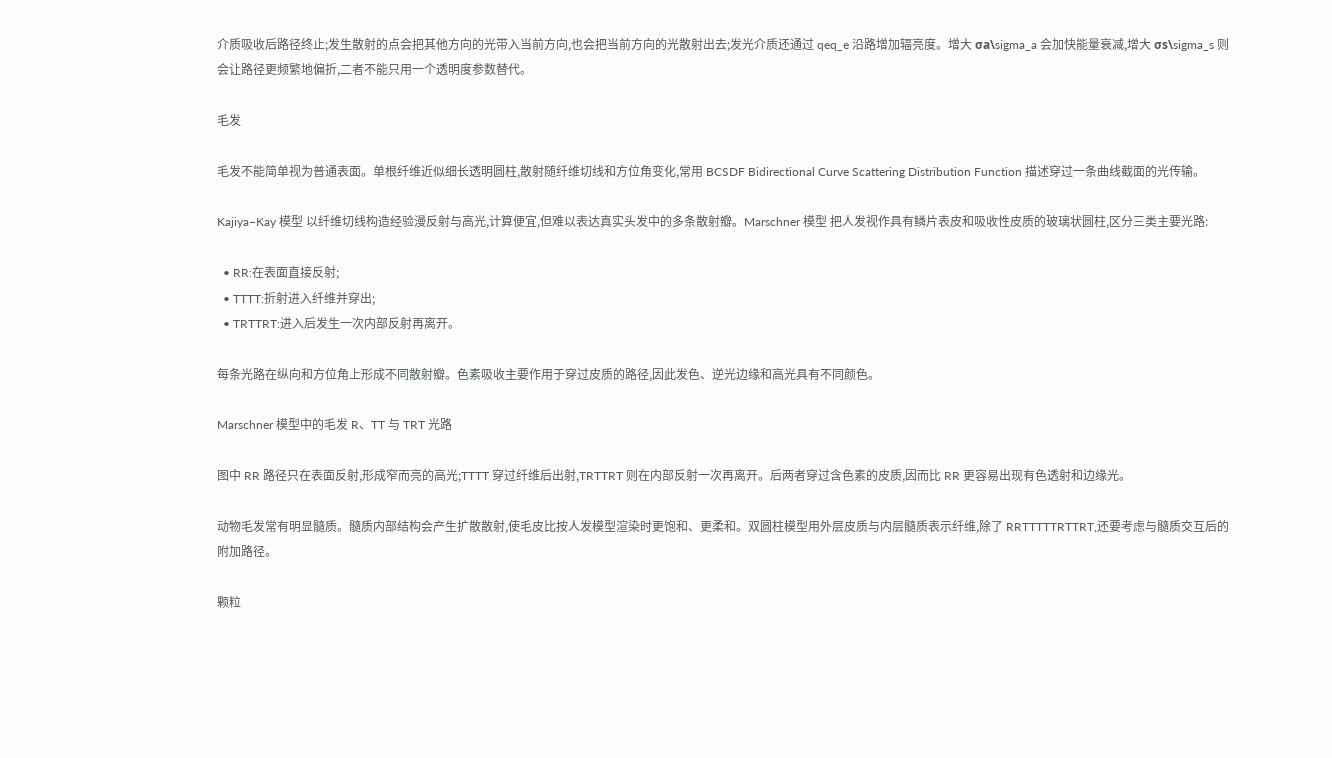介质吸收后路径终止;发生散射的点会把其他方向的光带入当前方向,也会把当前方向的光散射出去;发光介质还通过 qeq_e 沿路增加辐亮度。增大 σa\sigma_a 会加快能量衰减,增大 σs\sigma_s 则会让路径更频繁地偏折,二者不能只用一个透明度参数替代。

毛发

毛发不能简单视为普通表面。单根纤维近似细长透明圆柱,散射随纤维切线和方位角变化,常用 BCSDF Bidirectional Curve Scattering Distribution Function 描述穿过一条曲线截面的光传输。

Kajiya–Kay 模型 以纤维切线构造经验漫反射与高光,计算便宜,但难以表达真实头发中的多条散射瓣。Marschner 模型 把人发视作具有鳞片表皮和吸收性皮质的玻璃状圆柱,区分三类主要光路:

  • RR:在表面直接反射;
  • TTTT:折射进入纤维并穿出;
  • TRTTRT:进入后发生一次内部反射再离开。

每条光路在纵向和方位角上形成不同散射瓣。色素吸收主要作用于穿过皮质的路径,因此发色、逆光边缘和高光具有不同颜色。

Marschner 模型中的毛发 R、TT 与 TRT 光路

图中 RR 路径只在表面反射,形成窄而亮的高光;TTTT 穿过纤维后出射,TRTTRT 则在内部反射一次再离开。后两者穿过含色素的皮质,因而比 RR 更容易出现有色透射和边缘光。

动物毛发常有明显髓质。髓质内部结构会产生扩散散射,使毛皮比按人发模型渲染时更饱和、更柔和。双圆柱模型用外层皮质与内层髓质表示纤维,除了 RRTTTTTRTTRT,还要考虑与髓质交互后的附加路径。

颗粒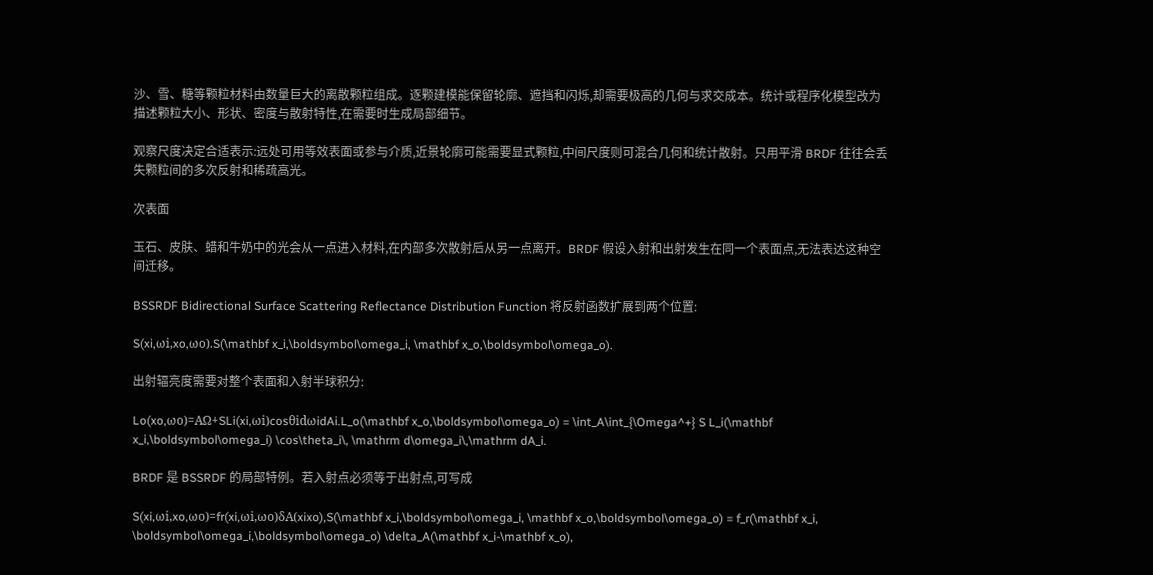沙、雪、糖等颗粒材料由数量巨大的离散颗粒组成。逐颗建模能保留轮廓、遮挡和闪烁,却需要极高的几何与求交成本。统计或程序化模型改为描述颗粒大小、形状、密度与散射特性,在需要时生成局部细节。

观察尺度决定合适表示:远处可用等效表面或参与介质,近景轮廓可能需要显式颗粒,中间尺度则可混合几何和统计散射。只用平滑 BRDF 往往会丢失颗粒间的多次反射和稀疏高光。

次表面

玉石、皮肤、蜡和牛奶中的光会从一点进入材料,在内部多次散射后从另一点离开。BRDF 假设入射和出射发生在同一个表面点,无法表达这种空间迁移。

BSSRDF Bidirectional Surface Scattering Reflectance Distribution Function 将反射函数扩展到两个位置:

S(xi,ωi,xo,ωo).S(\mathbf x_i,\boldsymbol\omega_i, \mathbf x_o,\boldsymbol\omega_o).

出射辐亮度需要对整个表面和入射半球积分:

Lo(xo,ωo)=AΩ+SLi(xi,ωi)cosθidωidAi.L_o(\mathbf x_o,\boldsymbol\omega_o) = \int_A\int_{\Omega^+} S L_i(\mathbf x_i,\boldsymbol\omega_i) \cos\theta_i\, \mathrm d\omega_i\,\mathrm dA_i.

BRDF 是 BSSRDF 的局部特例。若入射点必须等于出射点,可写成

S(xi,ωi,xo,ωo)=fr(xi,ωi,ωo)δA(xixo),S(\mathbf x_i,\boldsymbol\omega_i, \mathbf x_o,\boldsymbol\omega_o) = f_r(\mathbf x_i, \boldsymbol\omega_i,\boldsymbol\omega_o) \delta_A(\mathbf x_i-\mathbf x_o),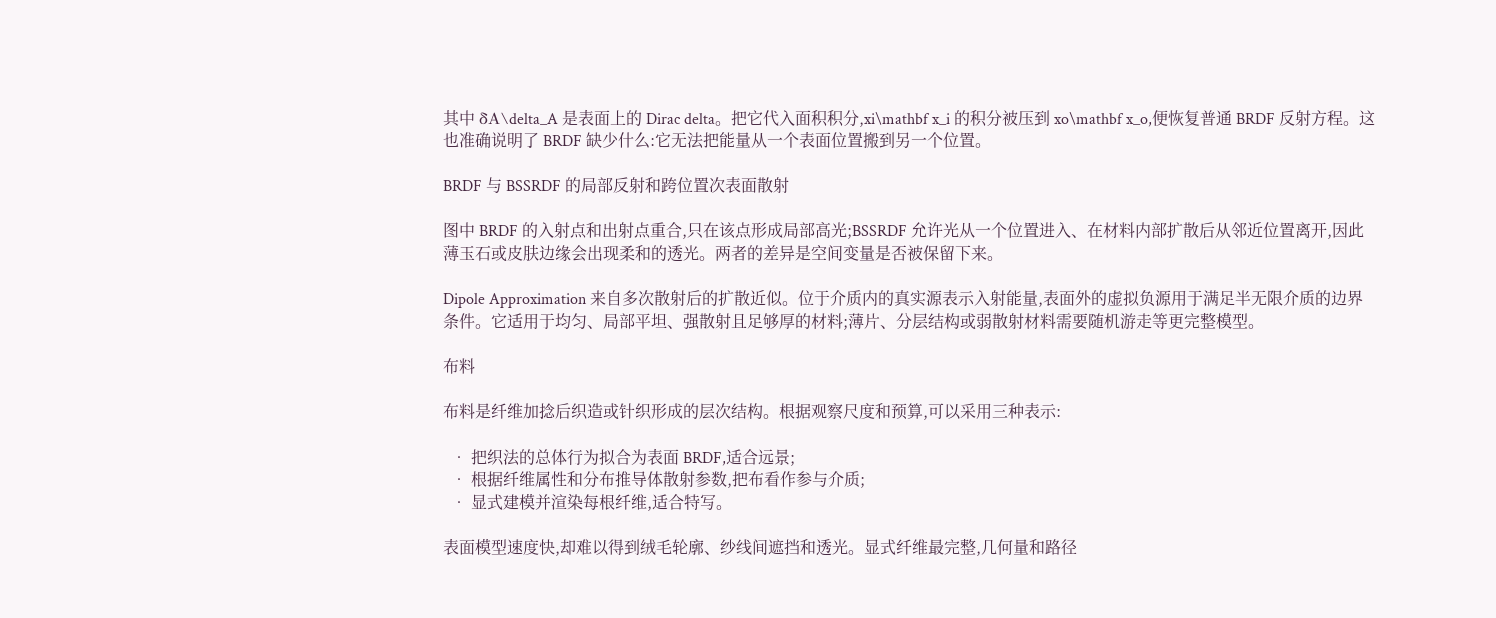其中 δA\delta_A 是表面上的 Dirac delta。把它代入面积积分,xi\mathbf x_i 的积分被压到 xo\mathbf x_o,便恢复普通 BRDF 反射方程。这也准确说明了 BRDF 缺少什么:它无法把能量从一个表面位置搬到另一个位置。

BRDF 与 BSSRDF 的局部反射和跨位置次表面散射

图中 BRDF 的入射点和出射点重合,只在该点形成局部高光;BSSRDF 允许光从一个位置进入、在材料内部扩散后从邻近位置离开,因此薄玉石或皮肤边缘会出现柔和的透光。两者的差异是空间变量是否被保留下来。

Dipole Approximation 来自多次散射后的扩散近似。位于介质内的真实源表示入射能量,表面外的虚拟负源用于满足半无限介质的边界条件。它适用于均匀、局部平坦、强散射且足够厚的材料;薄片、分层结构或弱散射材料需要随机游走等更完整模型。

布料

布料是纤维加捻后织造或针织形成的层次结构。根据观察尺度和预算,可以采用三种表示:

  • 把织法的总体行为拟合为表面 BRDF,适合远景;
  • 根据纤维属性和分布推导体散射参数,把布看作参与介质;
  • 显式建模并渲染每根纤维,适合特写。

表面模型速度快,却难以得到绒毛轮廓、纱线间遮挡和透光。显式纤维最完整,几何量和路径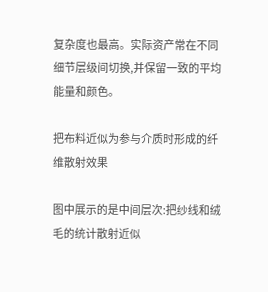复杂度也最高。实际资产常在不同细节层级间切换,并保留一致的平均能量和颜色。

把布料近似为参与介质时形成的纤维散射效果

图中展示的是中间层次:把纱线和绒毛的统计散射近似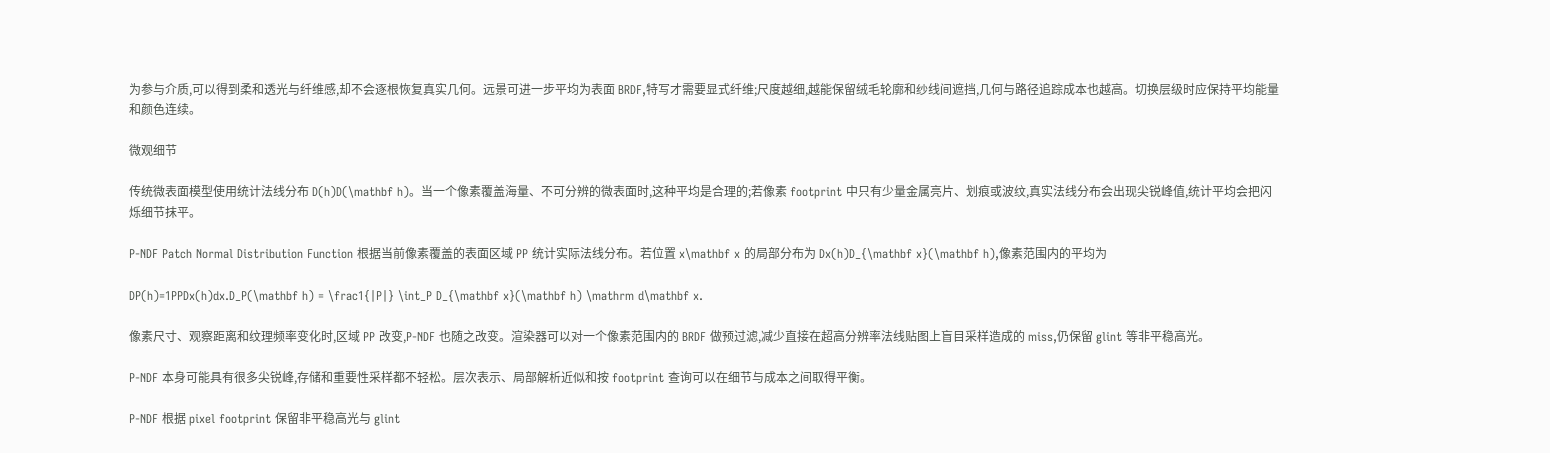为参与介质,可以得到柔和透光与纤维感,却不会逐根恢复真实几何。远景可进一步平均为表面 BRDF,特写才需要显式纤维;尺度越细,越能保留绒毛轮廓和纱线间遮挡,几何与路径追踪成本也越高。切换层级时应保持平均能量和颜色连续。

微观细节

传统微表面模型使用统计法线分布 D(h)D(\mathbf h)。当一个像素覆盖海量、不可分辨的微表面时,这种平均是合理的;若像素 footprint 中只有少量金属亮片、划痕或波纹,真实法线分布会出现尖锐峰值,统计平均会把闪烁细节抹平。

P-NDF Patch Normal Distribution Function 根据当前像素覆盖的表面区域 PP 统计实际法线分布。若位置 x\mathbf x 的局部分布为 Dx(h)D_{\mathbf x}(\mathbf h),像素范围内的平均为

DP(h)=1PPDx(h)dx.D_P(\mathbf h) = \frac1{|P|} \int_P D_{\mathbf x}(\mathbf h) \mathrm d\mathbf x.

像素尺寸、观察距离和纹理频率变化时,区域 PP 改变,P-NDF 也随之改变。渲染器可以对一个像素范围内的 BRDF 做预过滤,减少直接在超高分辨率法线贴图上盲目采样造成的 miss,仍保留 glint 等非平稳高光。

P-NDF 本身可能具有很多尖锐峰,存储和重要性采样都不轻松。层次表示、局部解析近似和按 footprint 查询可以在细节与成本之间取得平衡。

P-NDF 根据 pixel footprint 保留非平稳高光与 glint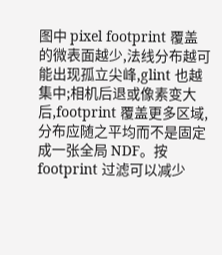图中 pixel footprint 覆盖的微表面越少,法线分布越可能出现孤立尖峰,glint 也越集中;相机后退或像素变大后,footprint 覆盖更多区域,分布应随之平均而不是固定成一张全局 NDF。按 footprint 过滤可以减少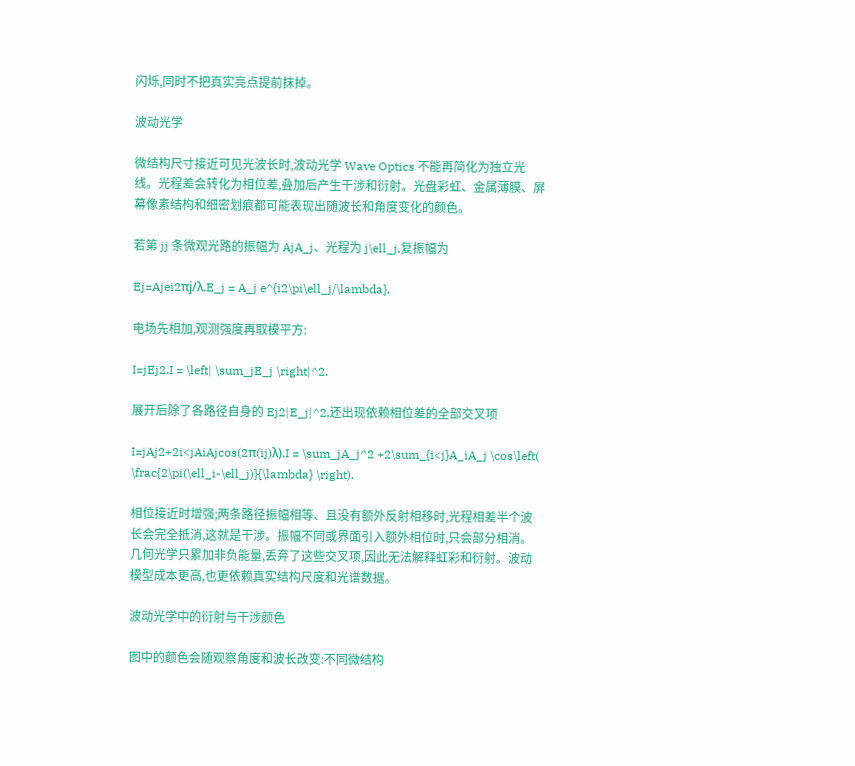闪烁,同时不把真实亮点提前抹掉。

波动光学

微结构尺寸接近可见光波长时,波动光学 Wave Optics 不能再简化为独立光线。光程差会转化为相位差,叠加后产生干涉和衍射。光盘彩虹、金属薄膜、屏幕像素结构和细密划痕都可能表现出随波长和角度变化的颜色。

若第 jj 条微观光路的振幅为 AjA_j、光程为 j\ell_j,复振幅为

Ej=Ajei2πj/λ.E_j = A_j e^{i2\pi\ell_j/\lambda}.

电场先相加,观测强度再取模平方:

I=jEj2.I = \left| \sum_jE_j \right|^2.

展开后除了各路径自身的 Ej2|E_j|^2,还出现依赖相位差的全部交叉项

I=jAj2+2i<jAiAjcos(2π(ij)λ).I = \sum_jA_j^2 +2\sum_{i<j}A_iA_j \cos\left( \frac{2\pi(\ell_i-\ell_j)}{\lambda} \right).

相位接近时增强;两条路径振幅相等、且没有额外反射相移时,光程相差半个波长会完全抵消,这就是干涉。振幅不同或界面引入额外相位时,只会部分相消。几何光学只累加非负能量,丢弃了这些交叉项,因此无法解释虹彩和衍射。波动模型成本更高,也更依赖真实结构尺度和光谱数据。

波动光学中的衍射与干涉颜色

图中的颜色会随观察角度和波长改变:不同微结构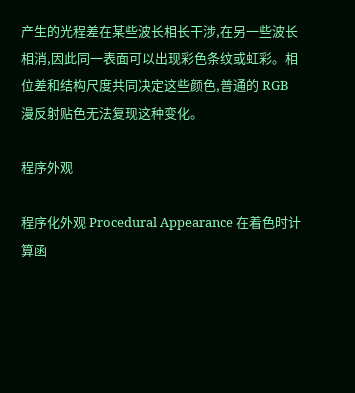产生的光程差在某些波长相长干涉,在另一些波长相消,因此同一表面可以出现彩色条纹或虹彩。相位差和结构尺度共同决定这些颜色,普通的 RGB 漫反射贴色无法复现这种变化。

程序外观

程序化外观 Procedural Appearance 在着色时计算函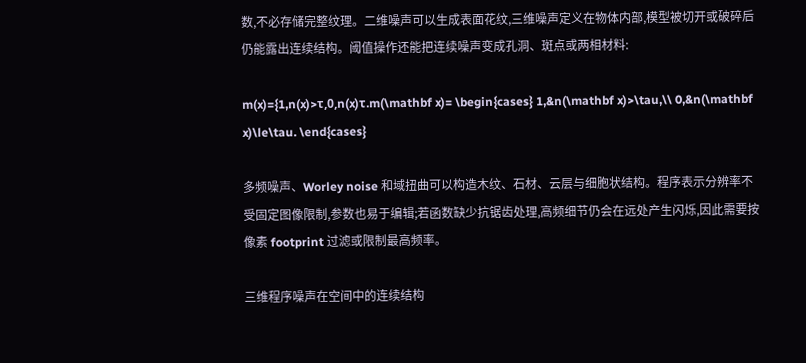数,不必存储完整纹理。二维噪声可以生成表面花纹,三维噪声定义在物体内部,模型被切开或破碎后仍能露出连续结构。阈值操作还能把连续噪声变成孔洞、斑点或两相材料:

m(x)={1,n(x)>τ,0,n(x)τ.m(\mathbf x)= \begin{cases} 1,&n(\mathbf x)>\tau,\\ 0,&n(\mathbf x)\le\tau. \end{cases}

多频噪声、Worley noise 和域扭曲可以构造木纹、石材、云层与细胞状结构。程序表示分辨率不受固定图像限制,参数也易于编辑;若函数缺少抗锯齿处理,高频细节仍会在远处产生闪烁,因此需要按像素 footprint 过滤或限制最高频率。

三维程序噪声在空间中的连续结构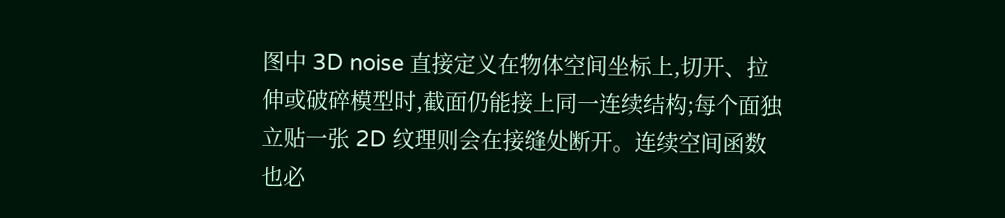图中 3D noise 直接定义在物体空间坐标上,切开、拉伸或破碎模型时,截面仍能接上同一连续结构;每个面独立贴一张 2D 纹理则会在接缝处断开。连续空间函数也必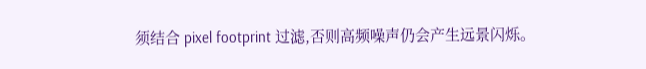须结合 pixel footprint 过滤,否则高频噪声仍会产生远景闪烁。